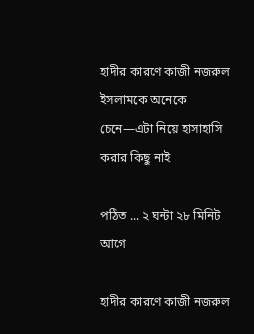হাদীর কারণে কাজী নজরুল ইসলামকে অনেকে চেনে—এটা নিয়ে হাসাহাসি করার কিছু নাই

পঠিত ... ২ ঘন্টা ২৮ মিনিট আগে

হাদীর কারণে কাজী নজরুল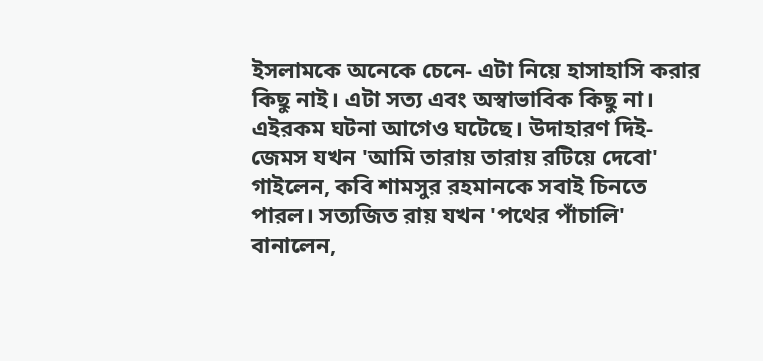ইসলামকে অনেকে চেনে- এটা নিয়ে হাসাহাসি করার কিছু নাই। এটা সত্য এবং অস্বাভাবিক কিছু না। এইরকম ঘটনা আগেও ঘটেছে। উদাহারণ দিই-
জেমস যখন 'আমি তারায় তারায় রটিয়ে দেবো' গাইলেন, কবি শামসুর রহমানকে সবাই চিনতে পারল। সত্যজিত রায় যখন 'পথের পাঁচালি' বানালেন,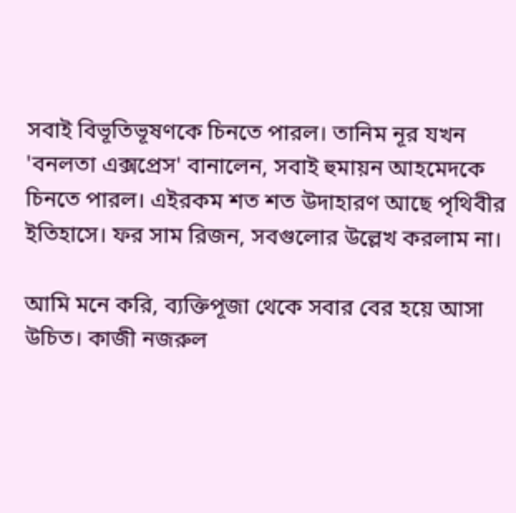সবাই বিভূতিভূষণকে চিনতে পারল। তানিম নূর যখন 'বনলতা এক্সপ্রেস' বানালেন, সবাই হুমায়ন আহমেদকে চিনতে পারল। এইরকম শত শত উদাহারণ আছে পৃথিবীর ইতিহাসে। ফর সাম রিজন, সবগুলোর উল্লেখ করলাম না।

আমি মনে করি, ব্যক্তিপূজা থেকে সবার বের হয়ে আসা উচিত। কাজী নজরুল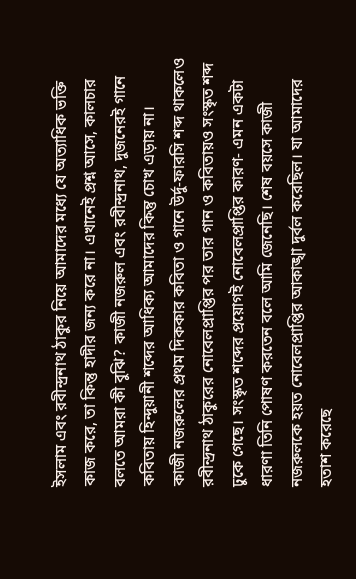ইসলাম এবং রবীন্দ্রনাথ ঠাকুর নিয়ে আমাদের মধ্যে যে অত্যাধিক ভক্তি কাজ করে, তা কিন্তু হাদীর জন্য করে না। এখানেই প্রশ্ন আসে, কালচার বলতে আমরা কী বুঝি? কাজী নজরুল এবং রবীন্দ্রনাথ, দুজনেরই গানে কবিতায় হিন্দুয়ানী শব্দের আধিক্য আমাদের কিন্তু চোখ এড়ায় না।
কাজী নজরুলের প্রথম দিককার কবিতা ও গানে উর্দু-ফারসি শব্দ থাকলেও রবীন্দ্রনাথ ঠাকুরের নোবেলপ্রাপ্তির পর তার গান ও কবিতায়ও সংস্কৃত শব্দ ঢুকে গেছে। সংস্কৃত শব্দের প্রয়োগই নোবেলপ্রাপ্তির কারণ- এমন একটা ধারণা তিনি পোষণ করতেন বলে আমি জেনেছি। শেষ বয়সে কাজী নজরুলকে হয়ত নোবেলপ্রাপ্তির আকাঙ্খা দুর্বল করেছিল। যা আমাদের হতাশ করেছে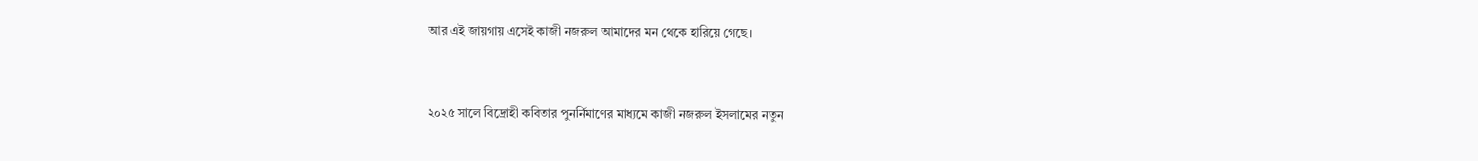আর এই জায়গায় এসেই কাজী নজরুল আমাদের মন থেকে হারিয়ে গেছে।


২০২৫ সালে বিদ্রোহী কবিতার পুনর্নিমাণের মাধ্যমে কাজী নজরুল ইসলামের নতুন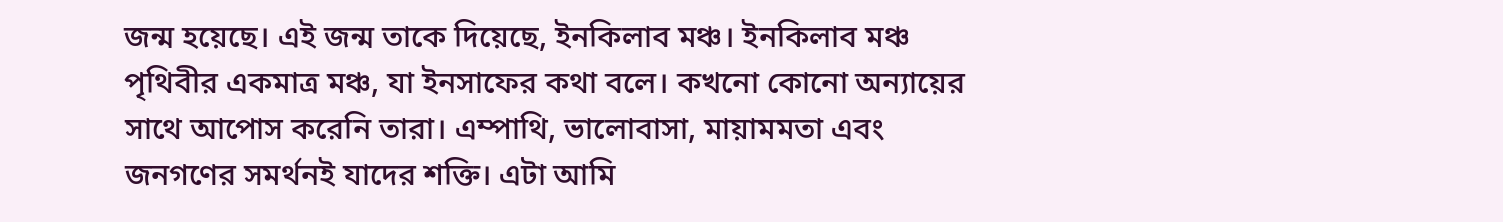জন্ম হয়েছে। এই জন্ম তাকে দিয়েছে, ইনকিলাব মঞ্চ। ইনকিলাব মঞ্চ পৃথিবীর একমাত্র মঞ্চ, যা ইনসাফের কথা বলে। কখনো কোনো অন্যায়ের সাথে আপোস করেনি তারা। এম্পাথি, ভালোবাসা, মায়ামমতা এবং জনগণের সমর্থনই যাদের শক্তি। এটা আমি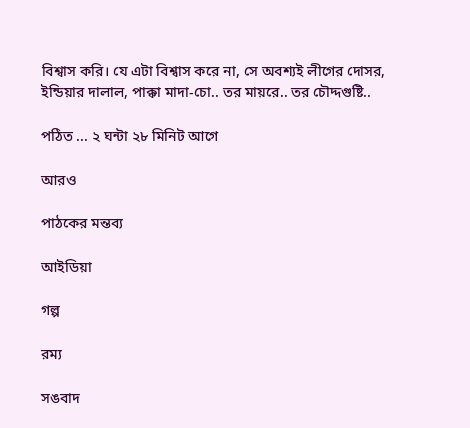বিশ্বাস করি। যে এটা বিশ্বাস করে না, সে অবশ্যই লীগের দোসর, ইন্ডিয়ার দালাল, পাক্কা মাদা-চো.. তর মায়রে.. তর চৌদ্দগুষ্টি..

পঠিত ... ২ ঘন্টা ২৮ মিনিট আগে

আরও

পাঠকের মন্তব্য

আইডিয়া

গল্প

রম্য

সঙবাদ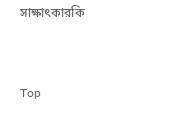সাক্ষাৎকারকি


Top